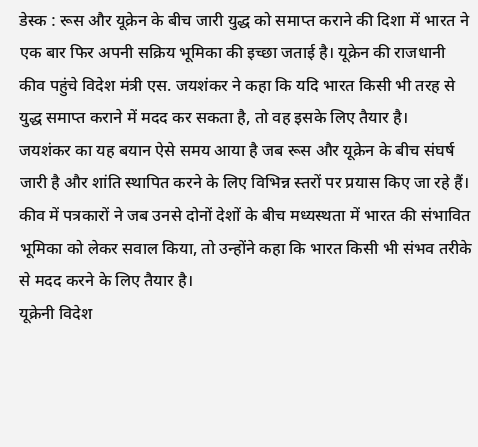डेस्क : रूस और यूक्रेन के बीच जारी युद्ध को समाप्त कराने की दिशा में भारत ने एक बार फिर अपनी सक्रिय भूमिका की इच्छा जताई है। यूक्रेन की राजधानी कीव पहुंचे विदेश मंत्री एस. जयशंकर ने कहा कि यदि भारत किसी भी तरह से युद्ध समाप्त कराने में मदद कर सकता है, तो वह इसके लिए तैयार है।
जयशंकर का यह बयान ऐसे समय आया है जब रूस और यूक्रेन के बीच संघर्ष जारी है और शांति स्थापित करने के लिए विभिन्न स्तरों पर प्रयास किए जा रहे हैं। कीव में पत्रकारों ने जब उनसे दोनों देशों के बीच मध्यस्थता में भारत की संभावित भूमिका को लेकर सवाल किया, तो उन्होंने कहा कि भारत किसी भी संभव तरीके से मदद करने के लिए तैयार है।
यूक्रेनी विदेश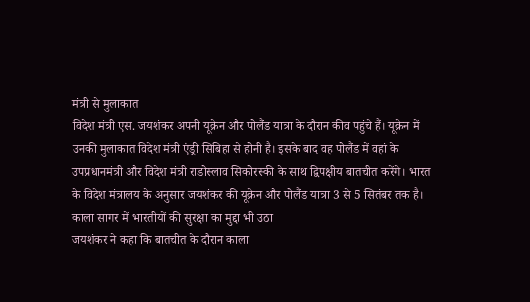मंत्री से मुलाकात
विदेश मंत्री एस. जयशंकर अपनी यूक्रेन और पोलैंड यात्रा के दौरान कीव पहुंचे हैं। यूक्रेन में उनकी मुलाकात विदेश मंत्री एंड्री सिबिहा से होनी है। इसके बाद वह पोलैंड में वहां के उपप्रधानमंत्री और विदेश मंत्री राडोस्लाव सिकोरस्की के साथ द्विपक्षीय बातचीत करेंगे। भारत के विदेश मंत्रालय के अनुसार जयशंकर की यूक्रेन और पोलैंड यात्रा 3 से 5 सितंबर तक है।
काला सागर में भारतीयों की सुरक्षा का मुद्दा भी उठा
जयशंकर ने कहा कि बातचीत के दौरान काला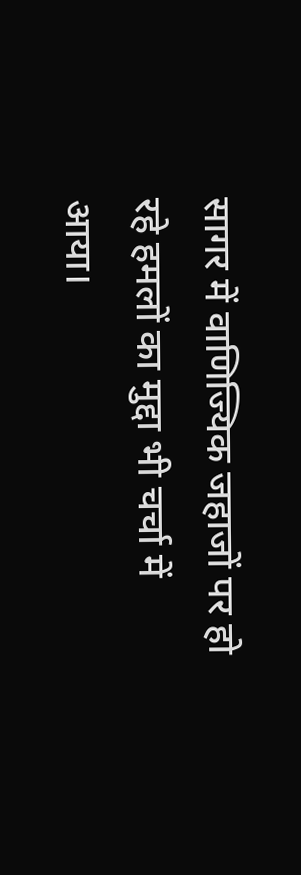सागर में वाणिज्यिक जहाजों पर हो रहे हमलों का मुद्दा भी चर्चा में आया।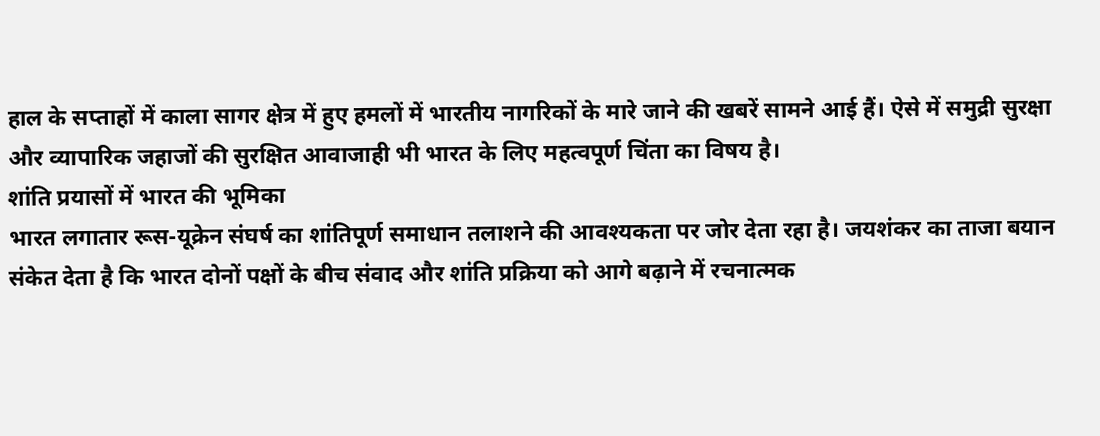हाल के सप्ताहों में काला सागर क्षेत्र में हुए हमलों में भारतीय नागरिकों के मारे जाने की खबरें सामने आई हैं। ऐसे में समुद्री सुरक्षा और व्यापारिक जहाजों की सुरक्षित आवाजाही भी भारत के लिए महत्वपूर्ण चिंता का विषय है।
शांति प्रयासों में भारत की भूमिका
भारत लगातार रूस-यूक्रेन संघर्ष का शांतिपूर्ण समाधान तलाशने की आवश्यकता पर जोर देता रहा है। जयशंकर का ताजा बयान संकेत देता है कि भारत दोनों पक्षों के बीच संवाद और शांति प्रक्रिया को आगे बढ़ाने में रचनात्मक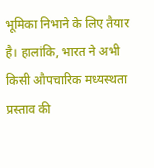भूमिका निभाने के लिए तैयार है। हालांकि, भारत ने अभी किसी औपचारिक मध्यस्थता प्रस्ताव की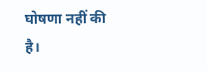घोषणा नहीं की है।